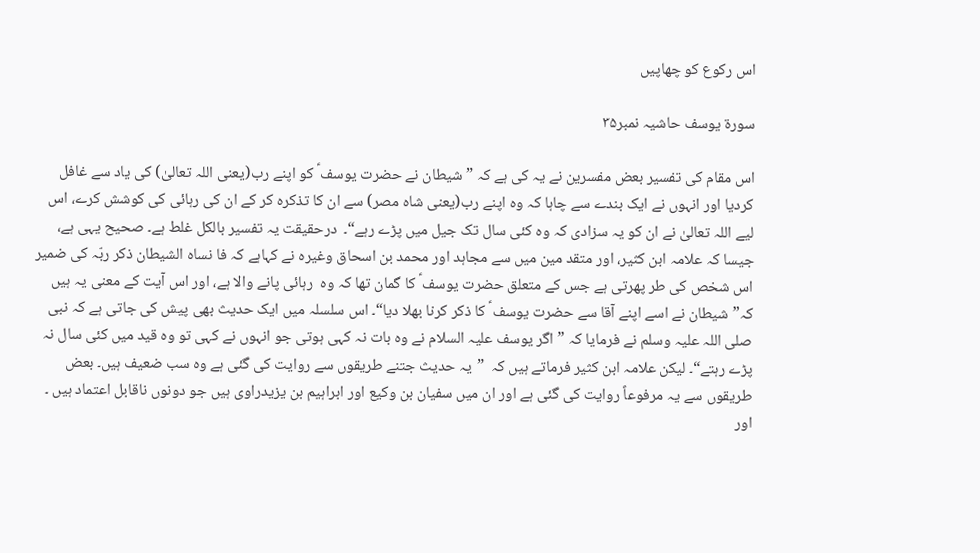اس رکوع کو چھاپیں

سورة یوسف حاشیہ نمبر۳۵

اس مقام کی تفسیر بعض مفسرین نے یہ کی ہے کہ ”شیطان نے حضرت یوسف ؑ کو اپنے رب(یعنی اللہ تعالیٰ) کی یاد سے غافل کردیا اور انہوں نے ایک بندے سے چاہا کہ وہ اپنے رب(یعنی شاہ مصر) سے ان کا تذکرہ کر کے ان کی رہائی کی کوشش کرے، اس لیے اللہ تعالیٰ نے ان کو یہ سزادی کہ وہ کئی سال تک جیل میں پڑے رہے“۔  درحقیقت یہ تفسیر بالکل غلط ہے۔ صحیح یہی ہے، جیسا کہ علامہ ابن کثیر، اور متقد مین میں سے مجاہد اور محمد بن اسحاق وغیرہ نے کہاہے کہ فا نساہ الشیطان ذکر ربّہ کی ضمیر اس شخص کی طر پھرتی ہے جس کے متعلق حضرت یوسف ؑ کا گمان تھا کہ وہ  رہائی پانے والا ہے، اور اس آیت کے معنی یہ ہیں کہ”شیطان نے اسے اپنے آقا سے حضرت یوسف ؑ کا ذکر کرنا بھلا دیا“۔ اس سلسلہ میں ایک حدیث بھی پیش کی جاتی ہے کہ نبی صلی اللہ علیہ وسلم نے فرمایا کہ ”اگر یوسف علیہ السلام نے وہ بات نہ کہی ہوتی جو انہوں نے کہی تو وہ قید میں کئی سال نہ پڑے رہتے“۔ لیکن علامہ ابن کثیر فرماتے ہیں کہ  ”یہ حدیث جتنے طریقوں سے روایت کی گئی ہے وہ سب ضعیف ہیں۔ بعض طریقوں سے یہ مرفوعاً روایت کی گئی ہے اور ان میں سفیان بن وکیع اور ابراہیم بن یزیدراوی ہیں جو دونوں ناقابل اعتماد ہیں ۔ اور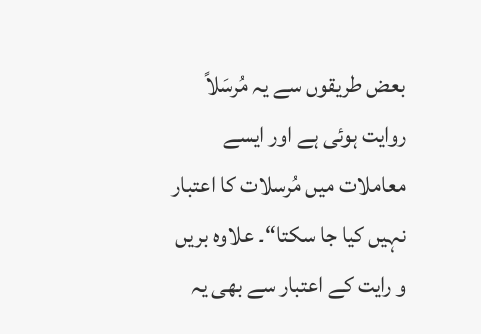بعض طریقوں سے یہ مُرسَلاً روایت ہوئی ہے اور ایسے معاملات میں مُرسلات کا اعتبار نہیں کیا جا سکتا“۔ علاوہ بریں و رایت کے اعتبار سے بھی یہ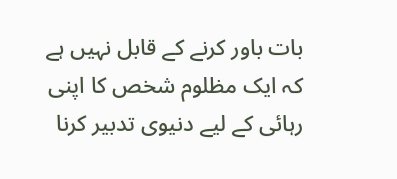بات باور کرنے کے قابل نہیں ہے کہ ایک مظلوم شخص کا اپنی رہائی کے لیے دنیوی تدبیر کرنا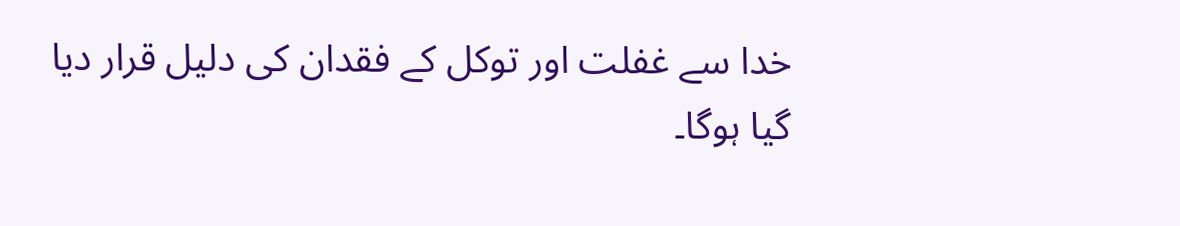خدا سے غفلت اور توکل کے فقدان کی دلیل قرار دیا گیا ہوگا۔